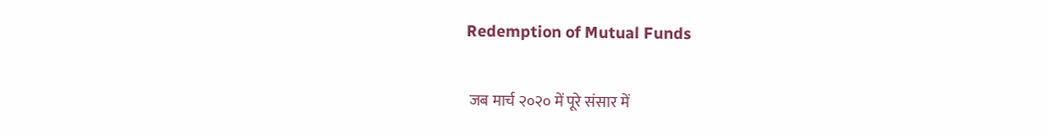Redemption of Mutual Funds

 जब मार्च २०२० में पूरे संसार में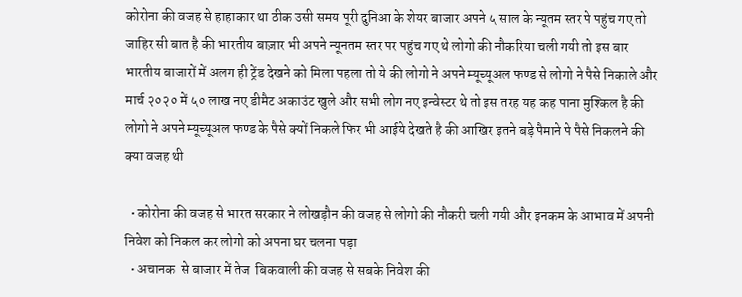कोरोना की वजह से हाहाकार था ठीक उसी समय पूरी दुनिआ के शेयर बाजार अपने ५ साल के न्यूतम स्तर पे पहुंच गए तो जाहिर सी बात है की भारतीय बाज़ार भी अपने न्यूनतम स्तर पर पहुंच गए थे लोगो की नौकरिया चली गयी तो इस बार भारतीय बाजारों में अलग ही ट्रेंड देखने को मिला पहला तो ये की लोगो ने अपने म्यूच्यूअल फण्ड से लोगो ने पैसे निकाले और मार्च २०२० में ५० लाख नए डीमैट अकाउंट खुले और सभी लोग नए इन्वेस्टर थे तो इस तरह यह कह पाना मुश्किल है की लोगो ने अपने म्यूच्यूअल फण्ड के पैसे क्यों निकले फिर भी आईये देखते है की आखिर इतने बड़े पैमाने पे पैसे निकलने की क्या वजह थी

  • कोरोना की वजह से भारत सरकार ने लोखड़ौन की वजह से लोगो की नौकरी चली गयी और इनकम के आभाव में अपनी निवेश को निकल कर लोगो को अपना घर चलना पड़ा
  • अचानक  से बाजार में तेज  बिकवाली की वजह से सबके निवेश की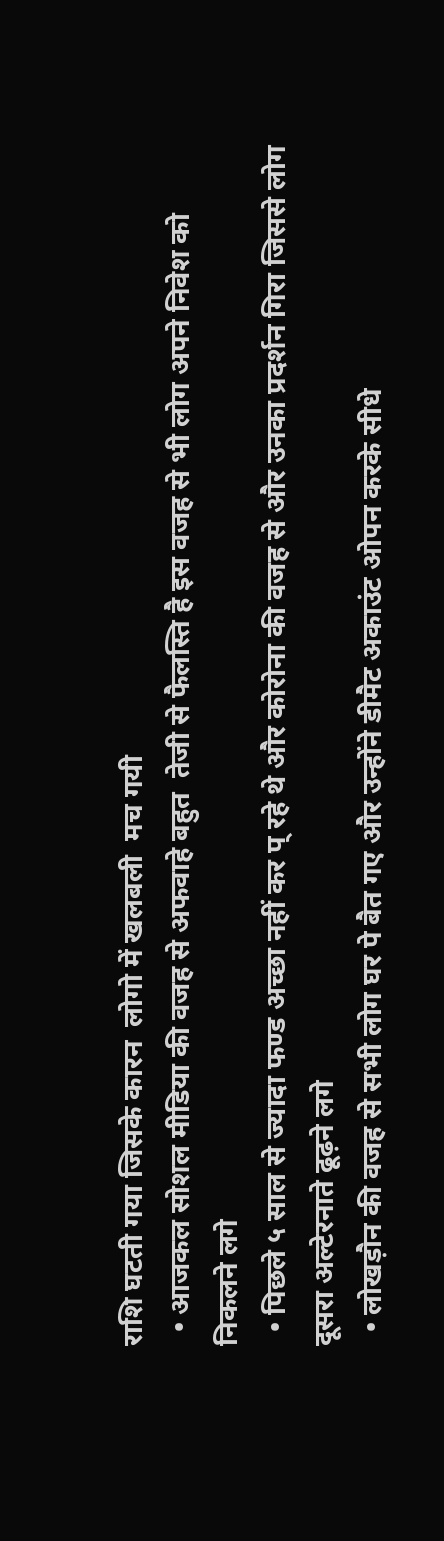राशि घटती गया जिसके कारन  लोगो में खलबली  मच गयी
  • आजकल सोशल मीडिया की वजह से अफवाहे बहुत  तेजी से फैलस्ति है इस वजह से भी लोग अपने निवेश को निकलने लगे
  • पिछले ५ साल से ज्यादा फण्ड अच्छा नहीं कर प् रहे थे और कोरोना की वजह से और उनका प्रदर्शन गिरा जिससे लोग दूसरा अल्टेरनाते ढूढ़ने लगे
  • लोखड़ौन की वजह से सभी लोग घर पे बैत गए और उन्होंने डीमैट अकाउंट ओपन करके सीधे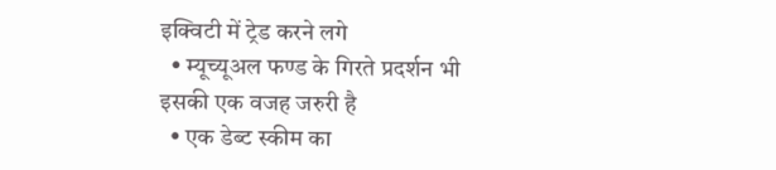इक्विटी में ट्रेड करने लगे
  • म्यूच्यूअल फण्ड के गिरते प्रदर्शन भी इसकी एक वजह जरुरी है
  • एक डेब्ट स्कीम का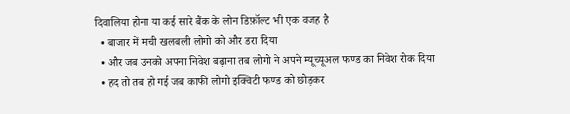दिवालिया होना या कई सारे बैंक के लोन डिफ़ॉल्ट भी एक वजह है
  • बाजार में मची खलबली लोगो को और डरा दिया
  • और जब उनको अपना निवेश बढ़ाना तब लोगो ने अपने म्यूच्यूअल फण्ड का निवेश रोक दिया
  • हद तो तब हो गई जब काफी लोगो इक्विटी फण्ड को छोड़कर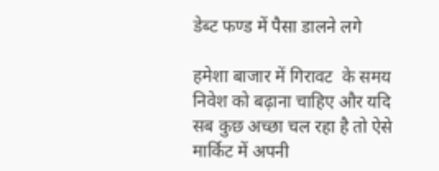डेब्ट फण्ड में पैसा डालने लगे

हमेशा बाजार में गिरावट  के समय निवेश को बढ़ाना चाहिए और यदि सब कुछ अच्छा चल रहा है तो ऐसे मार्किट में अपनी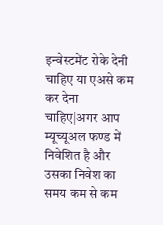इन्वेस्टमेंट रोके देनी चाहिए या एअसे कम कर देना चाहिए|अगर आप म्यूच्यूअल फण्ड में निवेशित है और उसका निवेश का समय कम से कम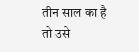तीन साल का है तो उसे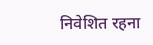निवेशित रहना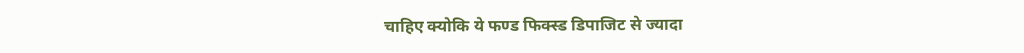चाहिए क्योकि ये फण्ड फिक्स्ड डिपाजिट से ज्यादा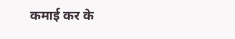कमाई कर के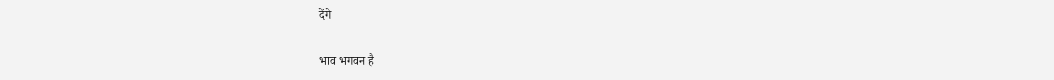देंगे

भाव भगवन है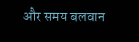और समय बलवान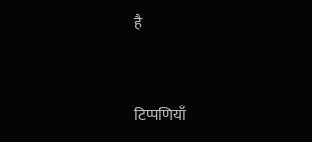है



टिप्पणियाँ